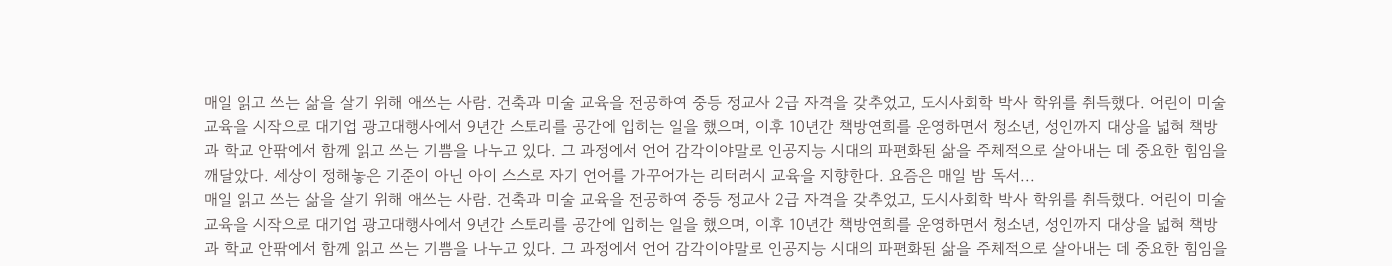매일 읽고 쓰는 삶을 살기 위해 애쓰는 사람. 건축과 미술 교육을 전공하여 중등 정교사 2급 자격을 갖추었고, 도시사회학 박사 학위를 취득했다. 어린이 미술 교육을 시작으로 대기업 광고대행사에서 9년간 스토리를 공간에 입히는 일을 했으며, 이후 10년간 책방연희를 운영하면서 청소년, 성인까지 대상을 넓혀 책방과 학교 안팎에서 함께 읽고 쓰는 기쁨을 나누고 있다. 그 과정에서 언어 감각이야말로 인공지능 시대의 파편화된 삶을 주체적으로 살아내는 데 중요한 힘임을 깨달았다. 세상이 정해놓은 기준이 아닌 아이 스스로 자기 언어를 가꾸어가는 리터러시 교육을 지향한다. 요즘은 매일 밤 독서...
매일 읽고 쓰는 삶을 살기 위해 애쓰는 사람. 건축과 미술 교육을 전공하여 중등 정교사 2급 자격을 갖추었고, 도시사회학 박사 학위를 취득했다. 어린이 미술 교육을 시작으로 대기업 광고대행사에서 9년간 스토리를 공간에 입히는 일을 했으며, 이후 10년간 책방연희를 운영하면서 청소년, 성인까지 대상을 넓혀 책방과 학교 안팎에서 함께 읽고 쓰는 기쁨을 나누고 있다. 그 과정에서 언어 감각이야말로 인공지능 시대의 파편화된 삶을 주체적으로 살아내는 데 중요한 힘임을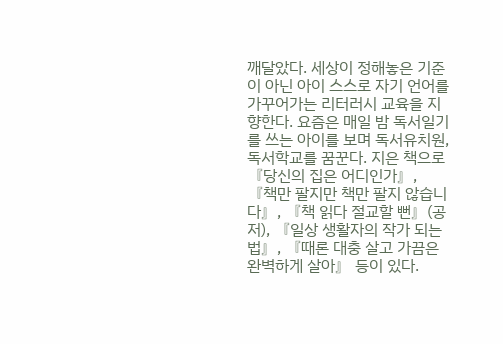깨달았다. 세상이 정해놓은 기준이 아닌 아이 스스로 자기 언어를 가꾸어가는 리터러시 교육을 지향한다. 요즘은 매일 밤 독서일기를 쓰는 아이를 보며 독서유치원, 독서학교를 꿈꾼다. 지은 책으로 『당신의 집은 어디인가』, 『책만 팔지만 책만 팔지 않습니다』, 『책 읽다 절교할 뻔』(공저), 『일상 생활자의 작가 되는 법』, 『때론 대충 살고 가끔은 완벽하게 살아』 등이 있다.